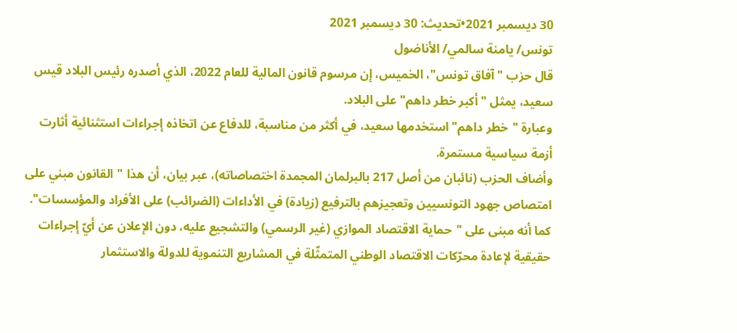30 ديسمبر 2021•تحديث: 30 ديسمبر 2021
تونس/ يامنة سالمي/ الأناضول
قال حزب "آفاق تونس"، الخميس، إن مرسوم قانون المالية للعام 2022، الذي أصدره رئيس البلاد قيس سعيد، يمثل "أكبر خطر داهم" على البلاد.
وعبارة "خطر داهم" استخدمها سعيد، في أكثر من مناسبة، للدفاع عن اتخاذه إجراءات استثنائية أثارت أزمة سياسية مستمرة.
وأضاف الحزب (نائبان من أصل 217 بالبرلمان المجمدة اختصاصاته)، عبر بيان، أن هذا "القانون مبني على امتصاص جهود التونسيين وتعجيزهم بالترفيع (زيادة) في الأداءات (الضرائب) على الأفراد والمؤسسات".
كما أنه مبنى على "حماية الاقتصاد الموازي (غير الرسمي) والتشجيع عليه، دون الإعلان عن أيّ إجراءات حقيقية لإعادة محرّكات الاقتصاد الوطني المتمثّلة في المشاريع التنموية للدولة والاستثمار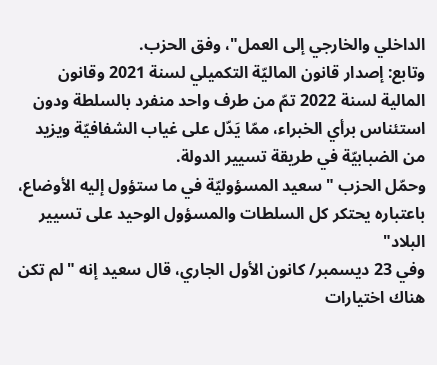الداخلي والخارجي إلى العمل"، وفق الحزب.
وتابع: إصدار قانون الماليّة التكميلي لسنة 2021 وقانون المالية لسنة 2022 تمّ من طرف واحد منفرد بالسلطة ودون استئناس برأي الخبراء، ممّا يَدّل على غياب الشفافيّة ويزيد من الضبابيّة في طريقة تسيير الدولة.
وحمّل الحزب "سعيد المسؤوليّة في ما ستؤول إليه الأوضاع، باعتباره يحتكر كل السلطات والمسؤول الوحيد على تسيير البلاد"
وفي 23 ديسمبر/ كانون الأول الجاري، قال سعيد إنه "لم تكن هناك اختيارات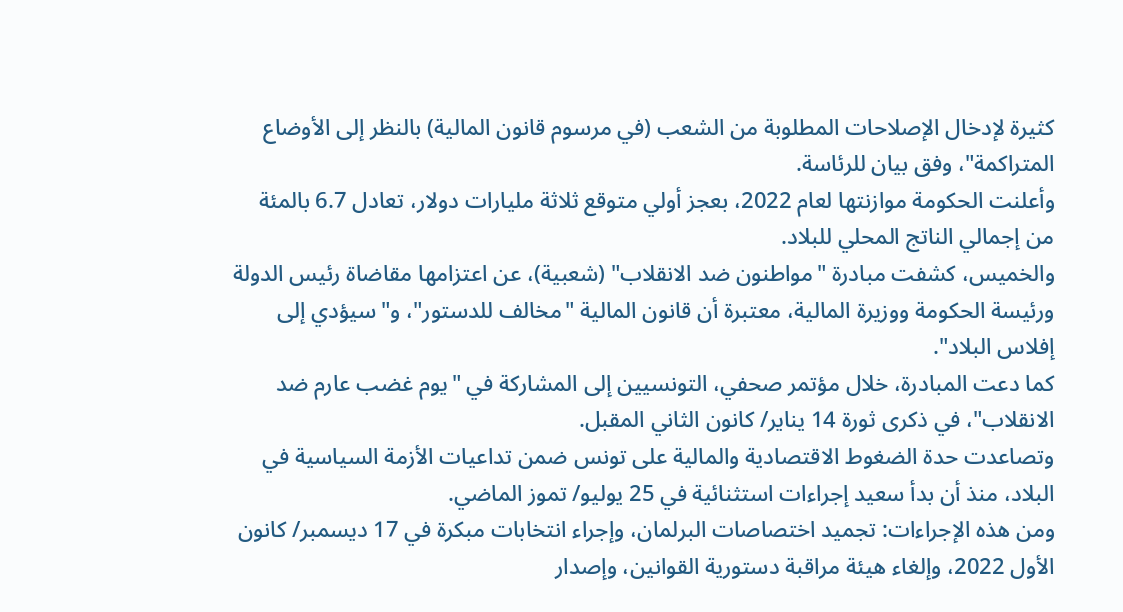كثيرة لإدخال الإصلاحات المطلوبة من الشعب (في مرسوم قانون المالية) بالنظر إلى الأوضاع المتراكمة"، وفق بيان للرئاسة.
وأعلنت الحكومة موازنتها لعام 2022، بعجز أولي متوقع ثلاثة مليارات دولار، تعادل 6.7 بالمئة من إجمالي الناتج المحلي للبلاد.
والخميس، كشفت مبادرة "مواطنون ضد الانقلاب" (شعبية)، عن اعتزامها مقاضاة رئيس الدولة ورئيسة الحكومة ووزيرة المالية، معتبرة أن قانون المالية "مخالف للدستور"، و"سيؤدي إلى إفلاس البلاد".
كما دعت المبادرة، خلال مؤتمر صحفي، التونسيين إلى المشاركة في "يوم غضب عارم ضد الانقلاب"، في ذكرى ثورة 14 يناير/ كانون الثاني المقبل.
وتصاعدت حدة الضغوط الاقتصادية والمالية على تونس ضمن تداعيات الأزمة السياسية في البلاد، منذ أن بدأ سعيد إجراءات استثنائية في 25 يوليو/ تموز الماضي.
ومن هذه الإجراءات: تجميد اختصاصات البرلمان، وإجراء انتخابات مبكرة في 17 ديسمبر/ كانون الأول 2022، وإلغاء هيئة مراقبة دستورية القوانين، وإصدار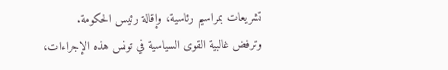تشريعات بمراسيم رئاسية، وإقالة رئيس الحكومة.
وترفض غالبية القوى السياسية في تونس هذه الإجراءات،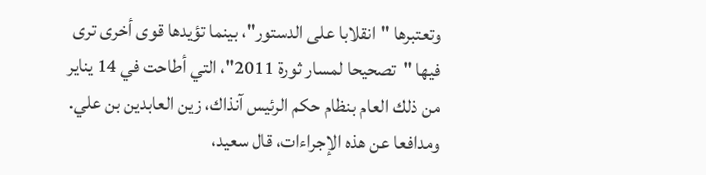وتعتبرها "انقلابا على الدستور"، بينما تؤيدها قوى أخرى ترى فيها "تصحيحا لمسار ثورة 2011"، التي أطاحت في 14 يناير من ذلك العام بنظام حكم الرئيس آنذاك، زين العابدين بن علي.
ومدافعا عن هذه الإجراءات، قال سعيد،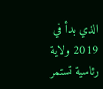الذي بدأ في 2019 ولاية رئاسية تستمر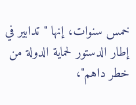خمس سنوات، إنها "تدابير في إطار الدستور لحماية الدولة من خطر داهم"،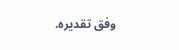وفق تقديره.